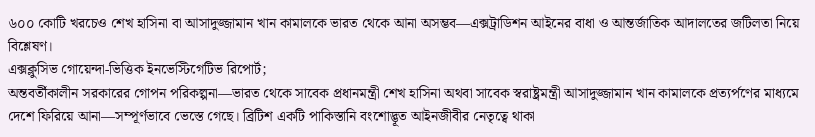৬০০ কোটি খরচেও শেখ হাসিনা বা আসাদুজ্জামান খান কামালকে ভারত থেকে আনা অসম্ভব—এক্সট্রাডিশন আইনের বাধা ও আন্তর্জাতিক আদালতের জটিলতা নিয়ে বিশ্লেষণ।
এক্সক্লুসিভ গোয়েন্দা-ভিত্তিক ইনভেস্টিগেটিভ রিপোর্ট;
অন্তবর্তীকালীন সরকারের গোপন পরিকল্পনা—ভারত থেকে সাবেক প্রধানমন্ত্রী শেখ হাসিনা অথবা সাবেক স্বরাষ্ট্রমন্ত্রী আসাদুজ্জামান খান কামালকে প্রত্যর্পণের মাধ্যমে দেশে ফিরিয়ে আনা—সম্পূর্ণভাবে ভেস্তে গেছে। ব্রিটিশ একটি পাকিস্তানি বংশোদ্ভূত আইনজীবীর নেতৃত্বে থাকা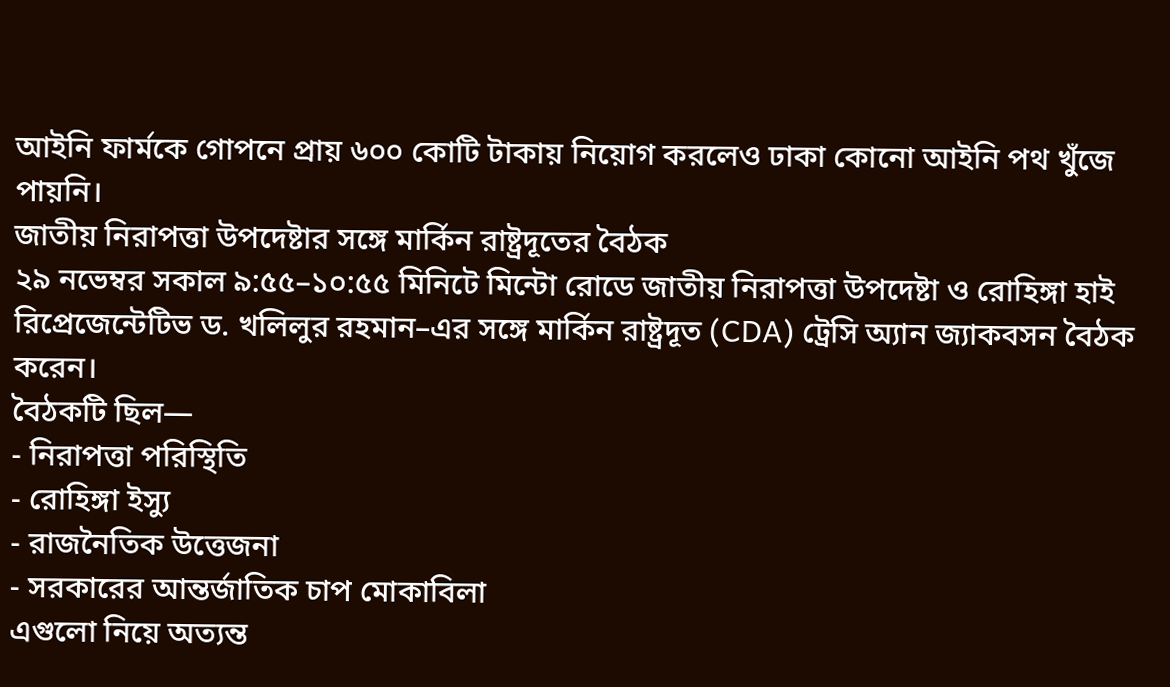আইনি ফার্মকে গোপনে প্রায় ৬০০ কোটি টাকায় নিয়োগ করলেও ঢাকা কোনো আইনি পথ খুঁজে পায়নি।
জাতীয় নিরাপত্তা উপদেষ্টার সঙ্গে মার্কিন রাষ্ট্রদূতের বৈঠক
২৯ নভেম্বর সকাল ৯:৫৫–১০:৫৫ মিনিটে মিন্টো রোডে জাতীয় নিরাপত্তা উপদেষ্টা ও রোহিঙ্গা হাই রিপ্রেজেন্টেটিভ ড. খলিলুর রহমান–এর সঙ্গে মার্কিন রাষ্ট্রদূত (CDA) ট্রেসি অ্যান জ্যাকবসন বৈঠক করেন।
বৈঠকটি ছিল—
- নিরাপত্তা পরিস্থিতি
- রোহিঙ্গা ইস্যু
- রাজনৈতিক উত্তেজনা
- সরকারের আন্তর্জাতিক চাপ মোকাবিলা
এগুলো নিয়ে অত্যন্ত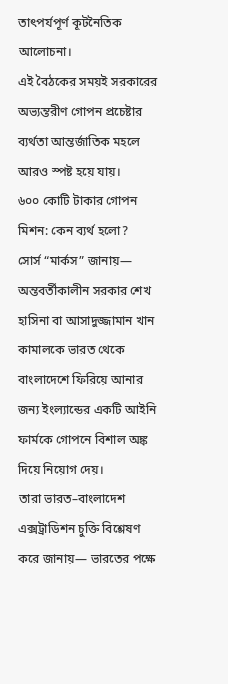তাৎপর্যপূর্ণ কূটনৈতিক আলোচনা।
এই বৈঠকের সময়ই সরকারের অভ্যন্তরীণ গোপন প্রচেষ্টার ব্যর্থতা আন্তর্জাতিক মহলে আরও স্পষ্ট হয়ে যায়।
৬০০ কোটি টাকার গোপন মিশন: কেন ব্যর্থ হলো?
সোর্স “মার্কস” জানায়—
অন্তবর্তীকালীন সরকার শেখ হাসিনা বা আসাদুজ্জামান খান কামালকে ভারত থেকে বাংলাদেশে ফিরিয়ে আনার জন্য ইংল্যান্ডের একটি আইনি ফার্মকে গোপনে বিশাল অঙ্ক দিয়ে নিয়োগ দেয়।
তারা ভারত–বাংলাদেশ এক্সট্রাডিশন চুক্তি বিশ্লেষণ করে জানায়— ভারতের পক্ষে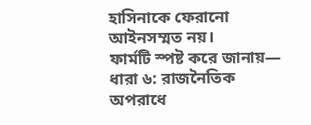হাসিনাকে ফেরানো আইনসম্মত নয়।
ফার্মটি স্পষ্ট করে জানায়—
ধারা ৬: রাজনৈতিক অপরাধে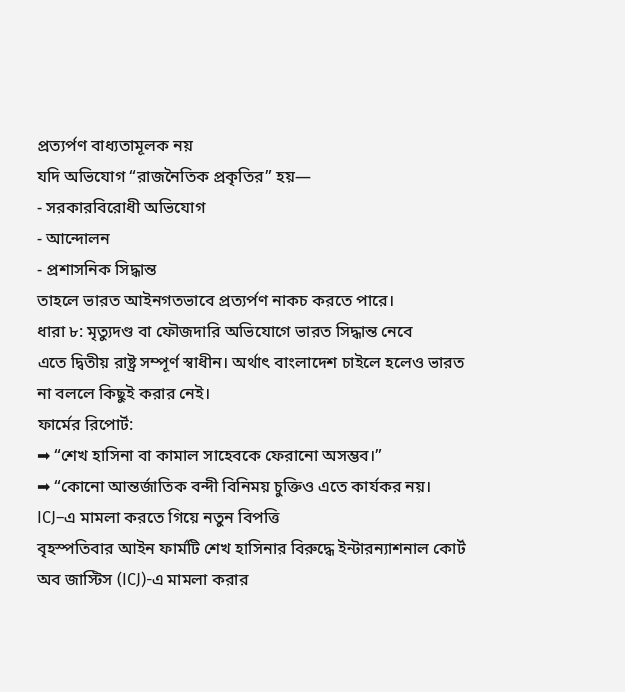প্রত্যর্পণ বাধ্যতামূলক নয়
যদি অভিযোগ “রাজনৈতিক প্রকৃতির” হয়—
- সরকারবিরোধী অভিযোগ
- আন্দোলন
- প্রশাসনিক সিদ্ধান্ত
তাহলে ভারত আইনগতভাবে প্রত্যর্পণ নাকচ করতে পারে।
ধারা ৮: মৃত্যুদণ্ড বা ফৌজদারি অভিযোগে ভারত সিদ্ধান্ত নেবে
এতে দ্বিতীয় রাষ্ট্র সম্পূর্ণ স্বাধীন। অর্থাৎ বাংলাদেশ চাইলে হলেও ভারত না বললে কিছুই করার নেই।
ফার্মের রিপোর্ট:
➡ “শেখ হাসিনা বা কামাল সাহেবকে ফেরানো অসম্ভব।”
➡ “কোনো আন্তর্জাতিক বন্দী বিনিময় চুক্তিও এতে কার্যকর নয়।
ICJ–এ মামলা করতে গিয়ে নতুন বিপত্তি
বৃহস্পতিবার আইন ফার্মটি শেখ হাসিনার বিরুদ্ধে ইন্টারন্যাশনাল কোর্ট অব জাস্টিস (ICJ)-এ মামলা করার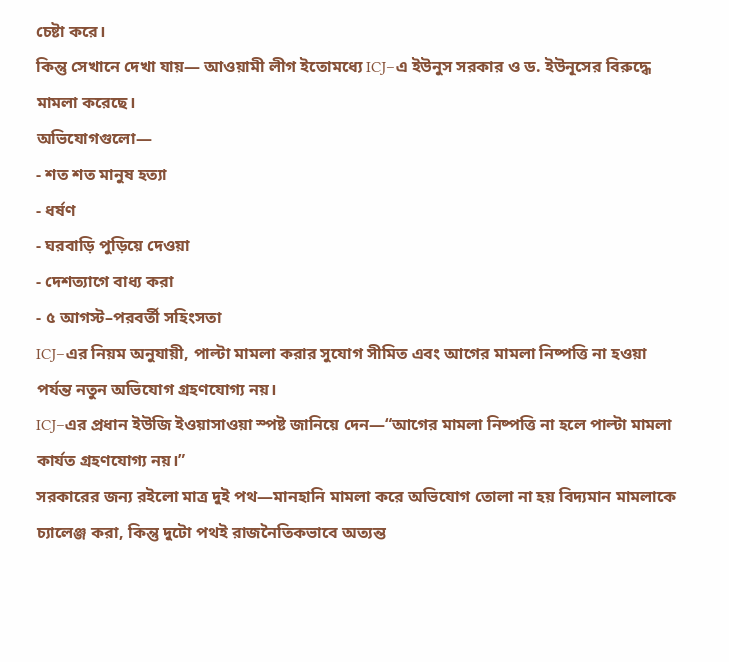চেষ্টা করে।
কিন্তু সেখানে দেখা যায়— আওয়ামী লীগ ইতোমধ্যে ICJ–এ ইউনুস সরকার ও ড. ইউনূসের বিরুদ্ধে মামলা করেছে।
অভিযোগগুলো—
- শত শত মানুষ হত্যা
- ধর্ষণ
- ঘরবাড়ি পুড়িয়ে দেওয়া
- দেশত্যাগে বাধ্য করা
- ৫ আগস্ট–পরবর্তী সহিংসতা
ICJ–এর নিয়ম অনুযায়ী, পাল্টা মামলা করার সুযোগ সীমিত এবং আগের মামলা নিষ্পত্তি না হওয়া পর্যন্ত নতুন অভিযোগ গ্রহণযোগ্য নয়।
ICJ–এর প্রধান ইউজি ইওয়াসাওয়া স্পষ্ট জানিয়ে দেন—“আগের মামলা নিষ্পত্তি না হলে পাল্টা মামলা কার্যত গ্রহণযোগ্য নয়।”
সরকারের জন্য রইলো মাত্র দুই পথ—মানহানি মামলা করে অভিযোগ তোলা না হয় বিদ্যমান মামলাকে চ্যালেঞ্জ করা, কিন্তু দুটো পথই রাজনৈতিকভাবে অত্যন্ত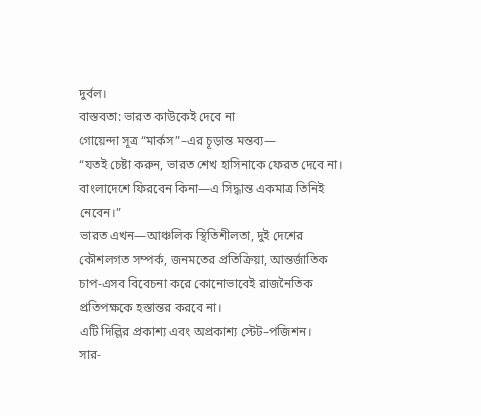দুর্বল।
বাস্তবতা: ভারত কাউকেই দেবে না
গোয়েন্দা সূত্র “মার্কস”–এর চূড়ান্ত মন্তব্য—
“যতই চেষ্টা করুন, ভারত শেখ হাসিনাকে ফেরত দেবে না।
বাংলাদেশে ফিরবেন কিনা—এ সিদ্ধান্ত একমাত্র তিনিই নেবেন।”
ভারত এখন—আঞ্চলিক স্থিতিশীলতা, দুই দেশের কৌশলগত সম্পর্ক, জনমতের প্রতিক্রিয়া, আন্তর্জাতিক চাপ-এসব বিবেচনা করে কোনোভাবেই রাজনৈতিক প্রতিপক্ষকে হস্তান্তর করবে না।
এটি দিল্লির প্রকাশ্য এবং অপ্রকাশ্য স্টেট–পজিশন।
সার-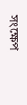সংক্ষেপ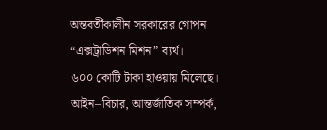অন্তবর্তীকালীন সরকারের গোপন “এক্সট্রাডিশন মিশন” ব্যর্থ।
৬০০ কোটি টাকা হাওয়ায় মিলেছে।
আইন–বিচার, আন্তর্জাতিক সম্পর্ক,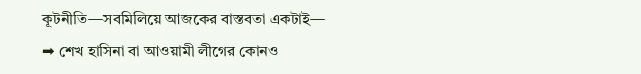কূটনীতি—সবমিলিয়ে আজকের বাস্তবতা একটাই—
➡ শেখ হাসিনা বা আওয়ামী লীগের কোনও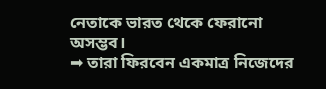নেতাকে ভারত থেকে ফেরানো অসম্ভব।
➡ তারা ফিরবেন একমাত্র নিজেদের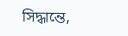সিদ্ধান্তে,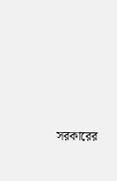সরকারের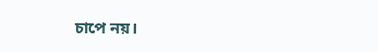চাপে নয়।